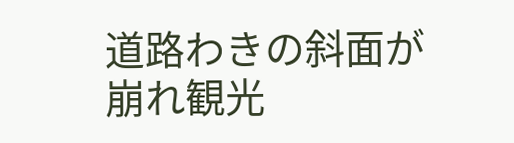道路わきの斜面が崩れ観光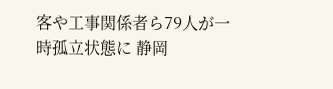客や工事関係者ら79人が一時孤立状態に 静岡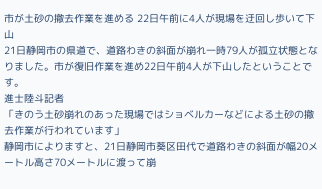市が土砂の撤去作業を進める 22日午前に4人が現場を迂回し歩いて下山
21日静岡市の県道で、道路わきの斜面が崩れ一時79人が孤立状態となりました。市が復旧作業を進め22日午前4人が下山したということです。
進士陸斗記者
「きのう土砂崩れのあった現場ではショベルカーなどによる土砂の撤去作業が行われています」
静岡市によりますと、21日静岡市葵区田代で道路わきの斜面が幅20メートル高さ70メートルに渡って崩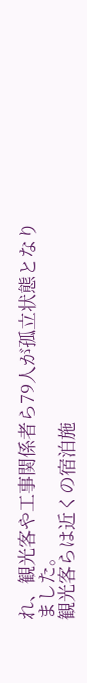れ、観光客や工事関係者ら79人が孤立状態となりました。
観光客らは近くの宿泊施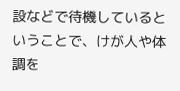設などで待機しているということで、けが人や体調を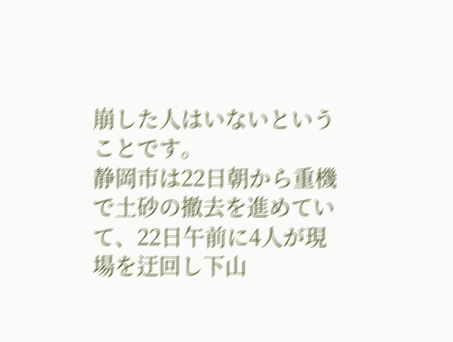崩した人はいないということです。
静岡市は22日朝から重機で土砂の撤去を進めていて、22日午前に4人が現場を迂回し下山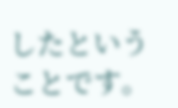したということです。